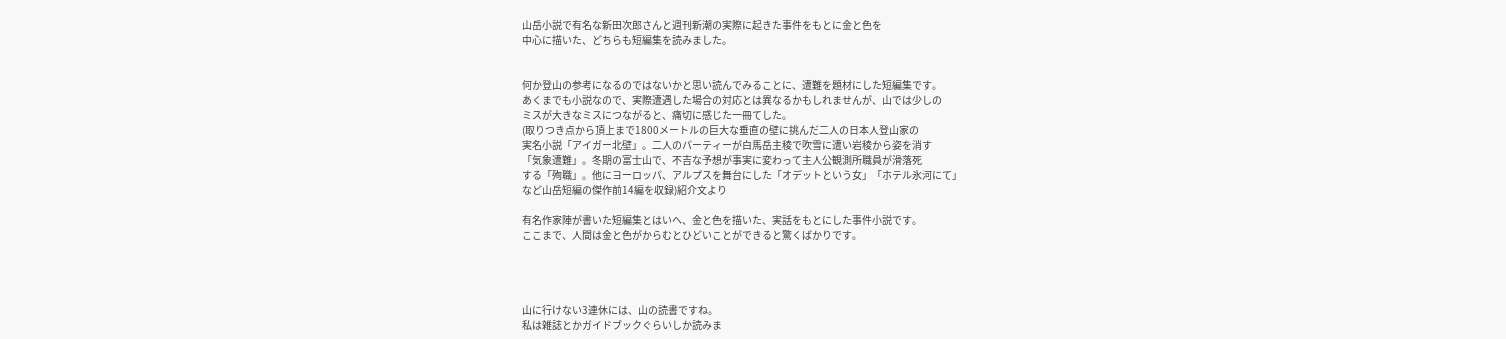山岳小説で有名な新田次郎さんと週刊新潮の実際に起きた事件をもとに金と色を
中心に描いた、どちらも短編集を読みました。


何か登山の参考になるのではないかと思い読んでみることに、遭難を題材にした短編集です。
あくまでも小説なので、実際遭遇した場合の対応とは異なるかもしれませんが、山では少しの
ミスが大きなミスにつながると、痛切に感じた一冊てした。
(取りつき点から頂上まで1800メートルの巨大な垂直の壁に挑んだ二人の日本人登山家の
実名小説「アイガー北壁」。二人のパーティーが白馬岳主稜で吹雪に遭い岩稜から姿を消す
「気象遭難」。冬期の富士山で、不吉な予想が事実に変わって主人公観測所職員が滑落死
する「殉職」。他にヨーロッパ、アルプスを舞台にした「オデットという女」「ホテル氷河にて」
など山岳短編の傑作前14編を収録)紹介文より

有名作家陣が書いた短編集とはいへ、金と色を描いた、実話をもとにした事件小説です。
ここまで、人間は金と色がからむとひどいことができると驚くばかりです。




山に行けない3連休には、山の読書ですね。
私は雑誌とかガイドブックぐらいしか読みま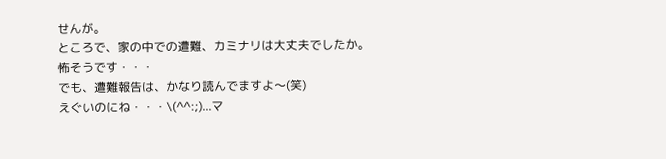せんが。
ところで、家の中での遭難、カミナリは大丈夫でしたか。
怖そうです・・・
でも、遭難報告は、かなり読んでますよ〜(笑)
えぐいのにね・・・\(^^:;)...マ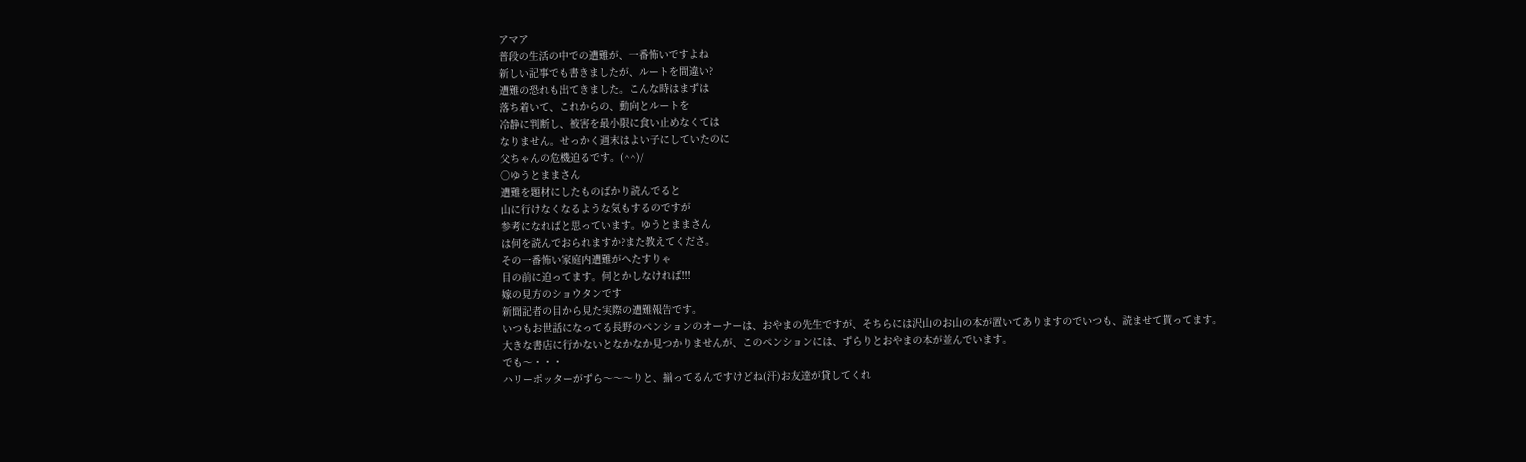アマア
普段の生活の中での遭難が、一番怖いですよね
新しい記事でも書きましたが、ルートを間違い?
遭難の恐れも出てきました。こんな時はまずは
落ち着いて、これからの、動向とルートを
冷静に判断し、被害を最小限に食い止めなくては
なりません。せっかく週末はよい子にしていたのに
父ちゃんの危機迫るです。(^^)/
○ゆうとままさん
遭難を題材にしたものばかり読んでると
山に行けなくなるような気もするのですが
参考になればと思っています。ゆうとままさん
は何を読んでおられますか?また教えてくださ。
その一番怖い家庭内遭難がへたすりゃ
目の前に迫ってます。何とかしなければ!!!
嫁の見方のショウタンです
新聞記者の目から見た実際の遭難報告です。
いつもお世話になってる長野のペンションのオーナーは、おやまの先生ですが、そちらには沢山のお山の本が置いてありますのでいつも、読ませて貰ってます。
大きな書店に行かないとなかなか見つかりませんが、このペンションには、ずらりとおやまの本が並んでいます。
でも〜・・・
ハリーポッターがずら〜〜〜りと、揃ってるんですけどね(汗)お友達が貸してくれ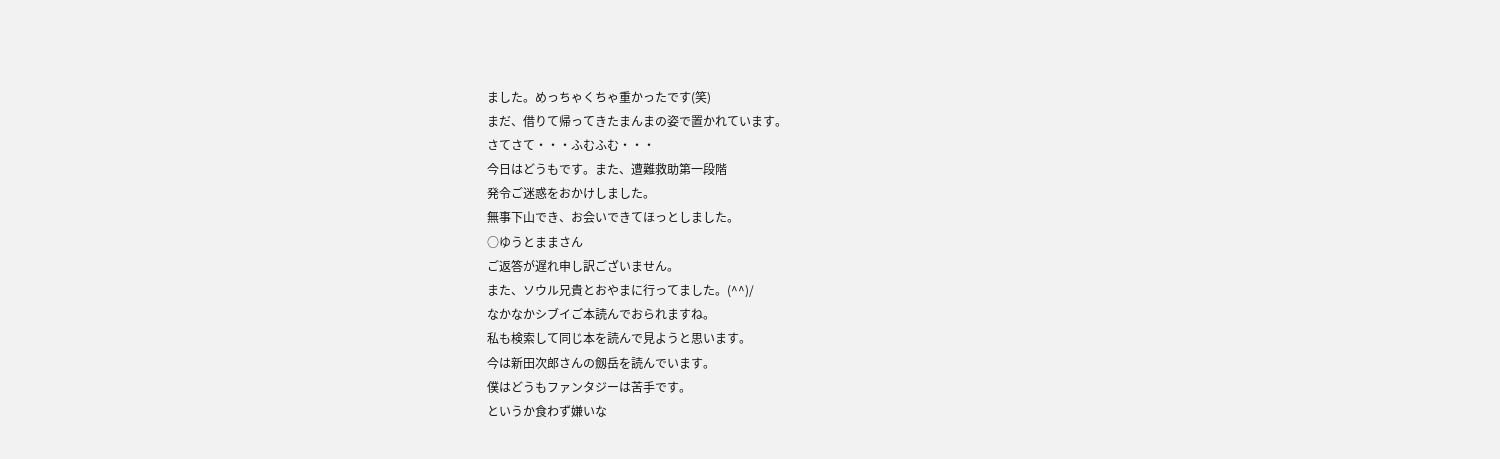ました。めっちゃくちゃ重かったです(笑)
まだ、借りて帰ってきたまんまの姿で置かれています。
さてさて・・・ふむふむ・・・
今日はどうもです。また、遭難救助第一段階
発令ご迷惑をおかけしました。
無事下山でき、お会いできてほっとしました。
○ゆうとままさん
ご返答が遅れ申し訳ございません。
また、ソウル兄貴とおやまに行ってました。(^^)/
なかなかシブイご本読んでおられますね。
私も検索して同じ本を読んで見ようと思います。
今は新田次郎さんの劔岳を読んでいます。
僕はどうもファンタジーは苦手です。
というか食わず嫌いな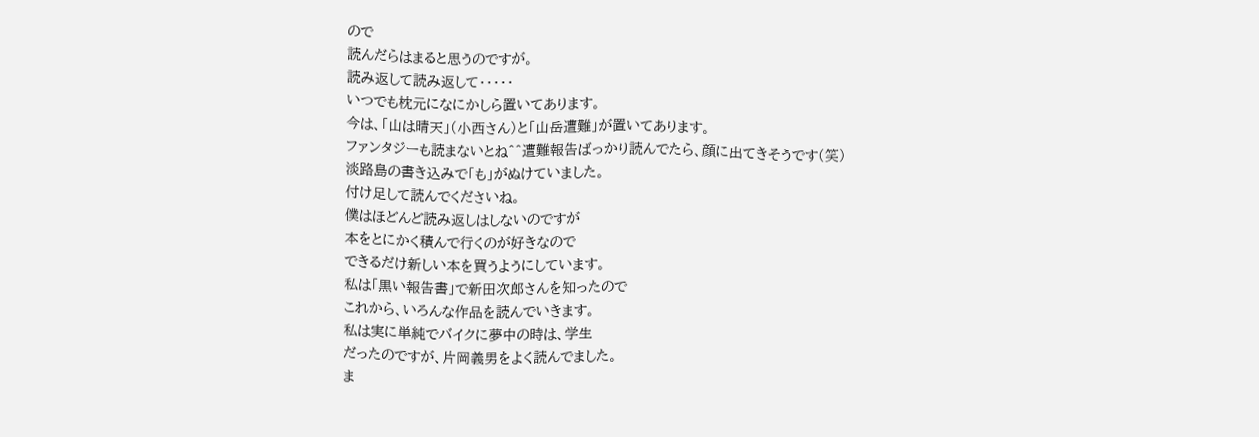ので
読んだらはまると思うのですが。
読み返して読み返して・・・・・
いつでも枕元になにかしら置いてあります。
今は、「山は晴天」(小西さん)と「山岳遭難」が置いてあります。
ファンタジーも読まないとね^^遭難報告ばっかり読んでたら、顔に出てきそうです(笑)
淡路島の書き込みで「も」がぬけていました。
付け足して読んでくださいね。
僕はほどんど読み返しはしないのですが
本をとにかく積んで行くのが好きなので
できるだけ新しい本を買うようにしています。
私は「黒い報告書」で新田次郎さんを知ったので
これから、いろんな作品を読んでいきます。
私は実に単純でバイクに夢中の時は、学生
だったのですが、片岡義男をよく読んでました。
ま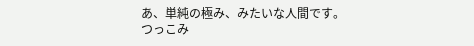あ、単純の極み、みたいな人間です。
つっこみ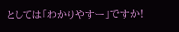としては「わかりやすー」ですか!